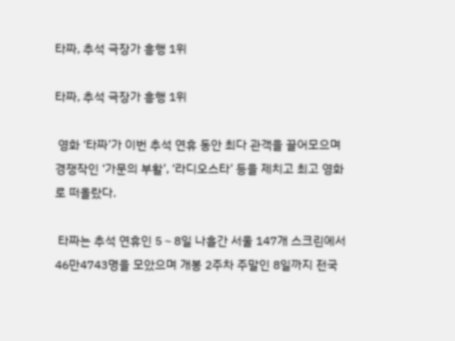타짜, 추석 극장가 흥행 1위

타짜, 추석 극장가 흥행 1위

 영화 ‘타짜’가 이번 추석 연휴 동안 최다 관객을 끌어모으며 경쟁작인 ‘가문의 부활’, ‘라디오스타’ 등을 제치고 최고 영화로 떠올랐다.

 타짜는 추석 연휴인 5∼8일 나흘간 서울 147개 스크린에서 46만4743명을 모았으며 개봉 2주차 주말인 8일까지 전국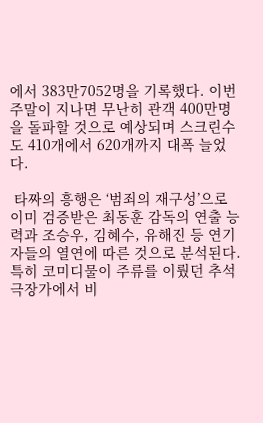에서 383만7052명을 기록했다. 이번 주말이 지나면 무난히 관객 400만명을 돌파할 것으로 예상되며 스크린수도 410개에서 620개까지 대폭 늘었다.

 타짜의 흥행은 ‘범죄의 재구성’으로 이미 검증받은 최동훈 감독의 연출 능력과 조승우, 김혜수, 유해진 등 연기자들의 열연에 따른 것으로 분석된다. 특히 코미디물이 주류를 이뤘던 추석 극장가에서 비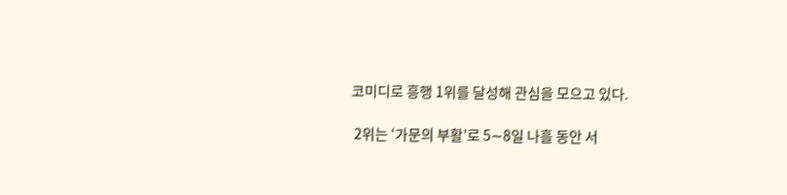코미디로 흥행 1위를 달성해 관심을 모으고 있다.

 2위는 ‘가문의 부활’로 5∼8일 나흘 동안 서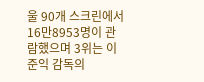울 90개 스크린에서 16만8953명이 관람했으며 3위는 이준익 감독의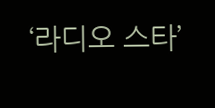‘라디오 스타’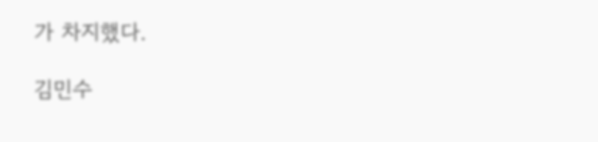가 차지했다.

김민수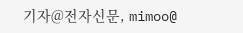기자@전자신문, mimoo@